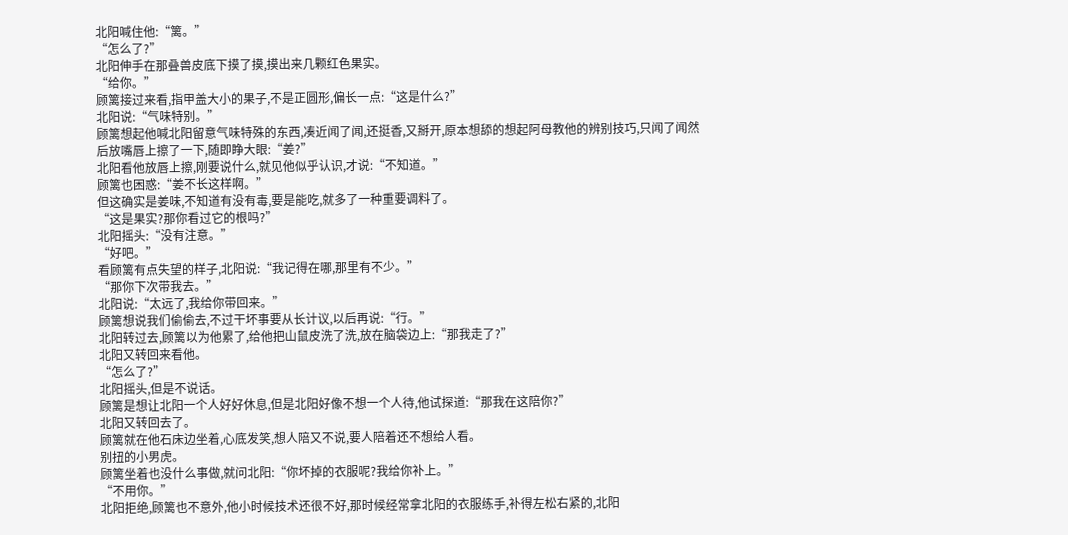北阳喊住他:“篱。”
“怎么了?”
北阳伸手在那叠兽皮底下摸了摸,摸出来几颗红色果实。
“给你。”
顾篱接过来看,指甲盖大小的果子,不是正圆形,偏长一点:“这是什么?”
北阳说:“气味特别。”
顾篱想起他喊北阳留意气味特殊的东西,凑近闻了闻,还挺香,又掰开,原本想舔的想起阿母教他的辨别技巧,只闻了闻然后放嘴唇上擦了一下,随即睁大眼:“姜?”
北阳看他放唇上擦,刚要说什么,就见他似乎认识,才说:“不知道。”
顾篱也困惑:“姜不长这样啊。”
但这确实是姜味,不知道有没有毒,要是能吃,就多了一种重要调料了。
“这是果实?那你看过它的根吗?”
北阳摇头:“没有注意。”
“好吧。”
看顾篱有点失望的样子,北阳说:“我记得在哪,那里有不少。”
“那你下次带我去。”
北阳说:“太远了,我给你带回来。”
顾篱想说我们偷偷去,不过干坏事要从长计议,以后再说:“行。”
北阳转过去,顾篱以为他累了,给他把山鼠皮洗了洗,放在脑袋边上:“那我走了?”
北阳又转回来看他。
“怎么了?”
北阳摇头,但是不说话。
顾篱是想让北阳一个人好好休息,但是北阳好像不想一个人待,他试探道:“那我在这陪你?”
北阳又转回去了。
顾篱就在他石床边坐着,心底发笑,想人陪又不说,要人陪着还不想给人看。
别扭的小男虎。
顾篱坐着也没什么事做,就问北阳:“你坏掉的衣服呢?我给你补上。”
“不用你。”
北阳拒绝,顾篱也不意外,他小时候技术还很不好,那时候经常拿北阳的衣服练手,补得左松右紧的,北阳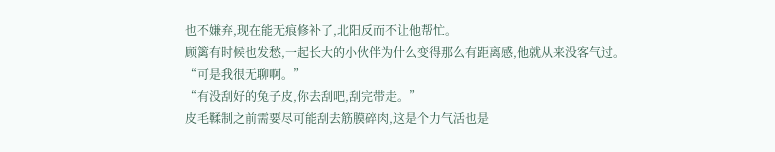也不嫌弃,现在能无痕修补了,北阳反而不让他帮忙。
顾篱有时候也发愁,一起长大的小伙伴为什么变得那么有距离感,他就从来没客气过。
“可是我很无聊啊。”
“有没刮好的兔子皮,你去刮吧,刮完带走。”
皮毛鞣制之前需要尽可能刮去筋膜碎肉,这是个力气活也是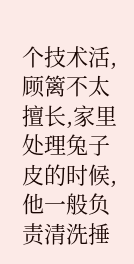个技术活,顾篱不太擅长,家里处理兔子皮的时候,他一般负责清洗捶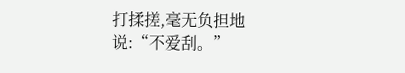打揉搓,毫无负担地说:“不爱刮。”